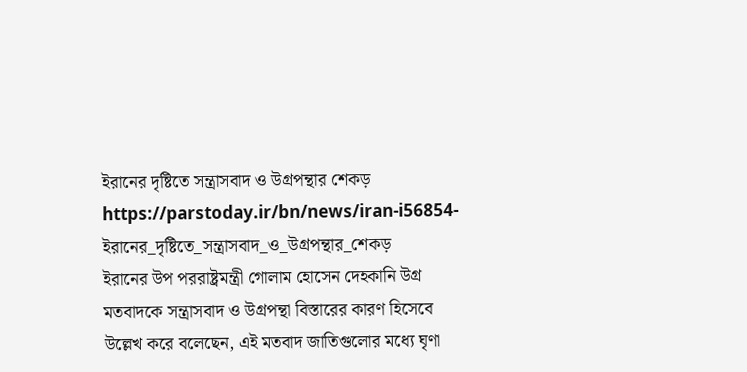ইরানের দৃষ্টিতে সন্ত্রাসবাদ ও উগ্রপন্থার শেকড়
https://parstoday.ir/bn/news/iran-i56854-ইরানের_দৃষ্টিতে_সন্ত্রাসবাদ_ও_উগ্রপন্থার_শেকড়
ইরানের উপ পররাষ্ট্রমন্ত্রী গোলাম হোসেন দেহকানি উগ্র মতবাদকে সন্ত্রাসবাদ ও উগ্রপন্থা বিস্তারের কারণ হিসেবে উল্লেখ করে বলেছেন, এই মতবাদ জাতিগুলোর মধ্যে ঘৃণা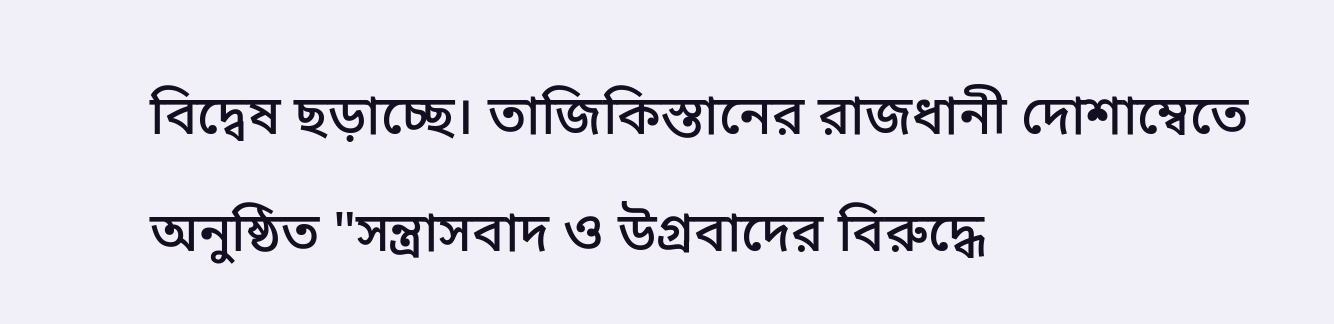বিদ্বেষ ছড়াচ্ছে। তাজিকিস্তানের রাজধানী দোশাম্বেতে অনুষ্ঠিত "সন্ত্রাসবাদ ও উগ্রবাদের বিরুদ্ধে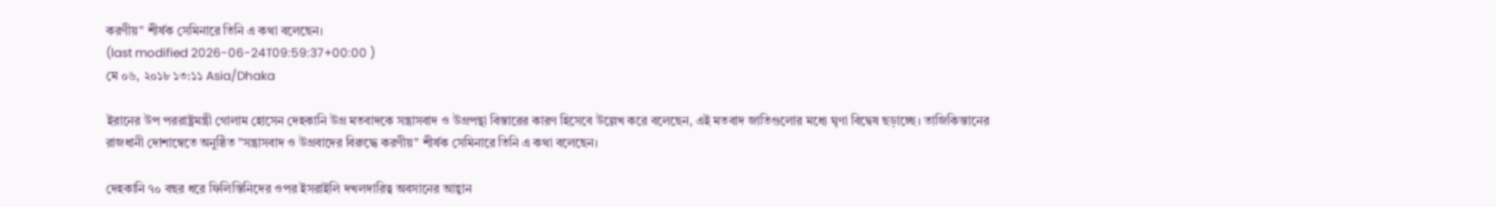করণীয়" শীর্ষক সেমিনারে তিনি এ কথা বলেছেন।
(last modified 2026-06-24T09:59:37+00:00 )
মে ০৬, ২০১৮ ১৩:১১ Asia/Dhaka

ইরানের উপ পররাষ্ট্রমন্ত্রী গোলাম হোসেন দেহকানি উগ্র মতবাদকে সন্ত্রাসবাদ ও উগ্রপন্থা বিস্তারের কারণ হিসেবে উল্লেখ করে বলেছেন, এই মতবাদ জাতিগুলোর মধ্যে ঘৃণা বিদ্বেষ ছড়াচ্ছে। তাজিকিস্তানের রাজধানী দোশাম্বেতে অনুষ্ঠিত "সন্ত্রাসবাদ ও উগ্রবাদের বিরুদ্ধে করণীয়" শীর্ষক সেমিনারে তিনি এ কথা বলেছেন।

দেহকানি ৭০ বছর ধরে ফিলিস্তিনিদের ওপর ইসরাইলি দখলদারিত্ব অবসানের আহ্বান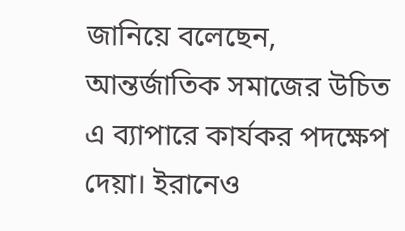জানিয়ে বলেছেন, আন্তর্জাতিক সমাজের উচিত এ ব্যাপারে কার্যকর পদক্ষেপ দেয়া। ইরানেও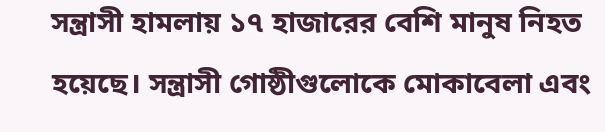সন্ত্রাসী হামলায় ১৭ হাজারের বেশি মানুষ নিহত হয়েছে। সন্ত্রাসী গোষ্ঠীগুলোকে মোকাবেলা এবং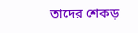তাদের শেকড়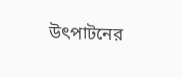উৎপাটনের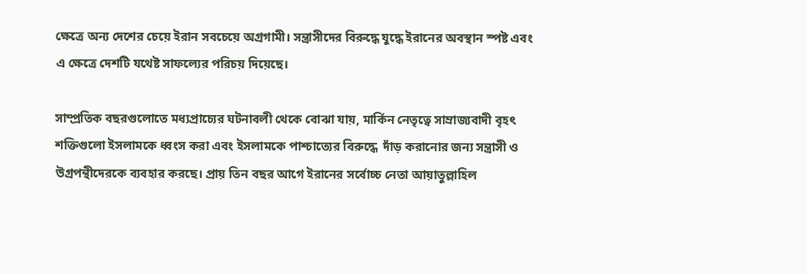ক্ষেত্রে অন্য দেশের চেয়ে ইরান সবচেয়ে অগ্রগামী। সন্ত্রাসীদের বিরুদ্ধে যুদ্ধে ইরানের অবস্থান স্পষ্ট এবং এ ক্ষেত্রে দেশটি যথেষ্ট সাফল্যের পরিচয় দিয়েছে।

সাম্প্রতিক বছরগুলোতে মধ্যপ্রাচ্যের ঘটনাবলী থেকে বোঝা যায়, মার্কিন নেতৃত্বে সাম্রাজ্যবাদী বৃহৎ শক্তিগুলো ইসলামকে ধ্বংস করা এবং ইসলামকে পাশ্চাত্যের বিরুদ্ধে  দাঁড় করানোর জন্য সন্ত্রাসী ও উগ্রপন্থীদেরকে ব্যবহার করছে। প্রায় তিন বছর আগে ইরানের সর্বোচ্চ নেতা আয়াতুল্লাহিল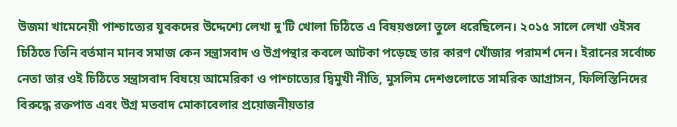উজমা খামেনেয়ী পাশ্চাত্যের যুবকদের উদ্দেশ্যে লেখা দু'টি খোলা চিঠিতে এ বিষয়গুলো তুলে ধরেছিলেন। ২০১৫ সালে লেখা ওইসব চিঠিতে তিনি বর্তমান মানব সমাজ কেন সন্ত্রাসবাদ ও উগ্রপন্থার কবলে আটকা পড়েছে তার কারণ খোঁজার পরামর্শ দেন। ইরানের সর্বোচ্চ নেতা তার ওই চিঠিতে সন্ত্রাসবাদ বিষয়ে আমেরিকা ও পাশ্চাত্যের দ্বিমুখী নীতি, মুসলিম দেশগুলোতে সামরিক আগ্রাসন, ফিলিস্তিনিদের বিরুদ্ধে রক্তপাত এবং উগ্র মতবাদ মোকাবেলার প্রয়োজনীয়তার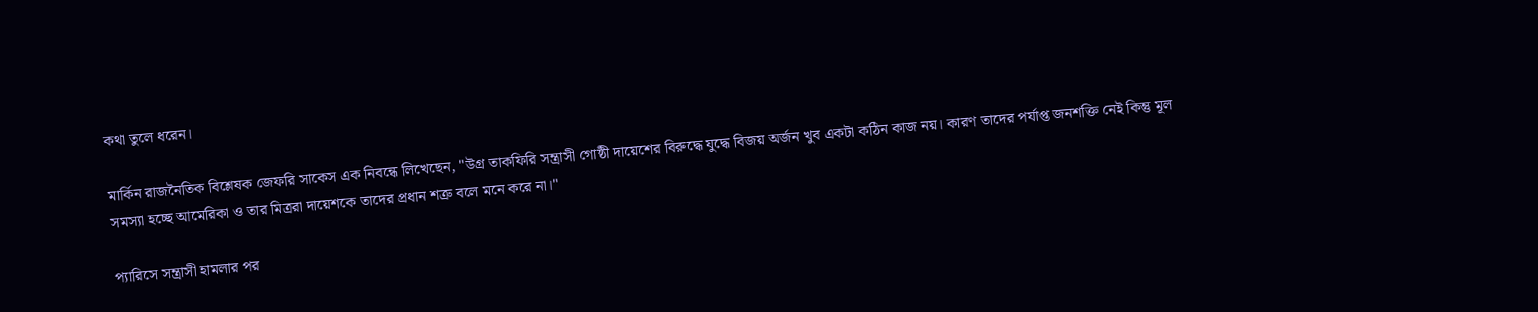কথা তুলে ধরেন।

মার্কিন রাজনৈতিক বিশ্লেষক জেফরি সাকেস এক নিবন্ধে লিখেছেন, "উগ্র তাকফিরি সন্ত্রাসী গোষ্ঠী দায়েশের বিরুদ্ধে যুদ্ধে বিজয় অর্জন খুব একটা কঠিন কাজ নয়। কারণ তাদের পর্যাপ্ত জনশক্তি নেই কিন্তু মূল সমস্যা হচ্ছে আমেরিকা ও তার মিত্ররা দায়েশকে তাদের প্রধান শত্রু বলে মনে করে না।"

প্যারিসে সন্ত্রাসী হামলার পর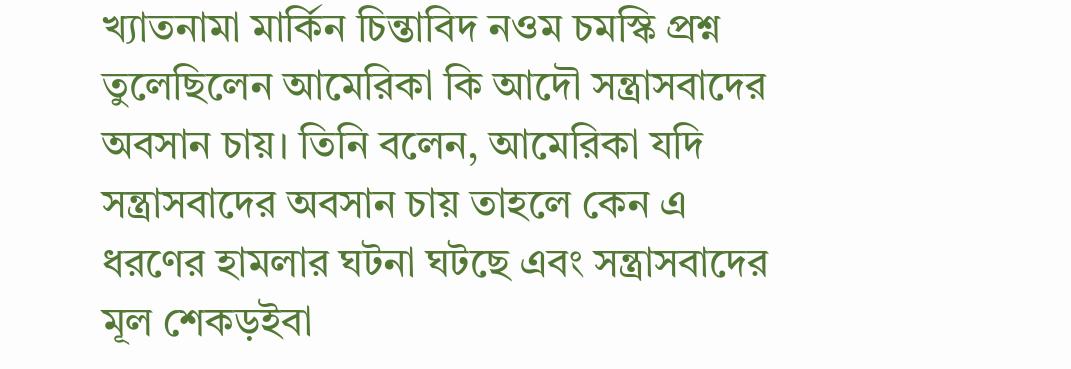খ্যাতনামা মার্কিন চিন্তাবিদ নওম চমস্কি প্রশ্ন তুলেছিলেন আমেরিকা কি আদৌ সন্ত্রাসবাদের অবসান চায়। তিনি বলেন, আমেরিকা যদি সন্ত্রাসবাদের অবসান চায় তাহলে কেন এ ধরণের হামলার ঘটনা ঘটছে এবং সন্ত্রাসবাদের মূল শেকড়ইবা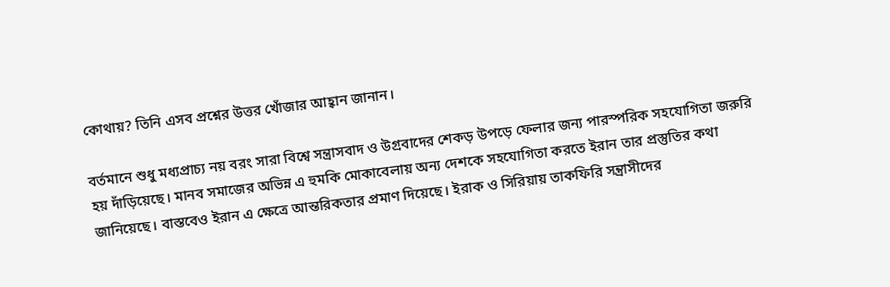কোথায়? তিনি এসব প্রশ্নের উত্তর খোঁজার আহ্বান জানান।

বর্তমানে শুধু মধ্যপ্রাচ্য নয় বরং সারা বিশ্বে সন্ত্রাসবাদ ও উগ্রবাদের শেকড় উপড়ে ফেলার জন্য পারস্পরিক সহযোগিতা জরুরি হয় দাঁড়িয়েছে। মানব সমাজের অভিন্ন এ হুমকি মোকাবেলায় অন্য দেশকে সহযোগিতা করতে ইরান তার প্রস্তুতির কথা জানিয়েছে। বাস্তবেও ইরান এ ক্ষেত্রে আন্তরিকতার প্রমাণ দিয়েছে। ইরাক ও সিরিয়ায় তাকফিরি সন্ত্রাসীদের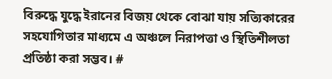বিরুদ্ধে যুদ্ধে ইরানের বিজয় থেকে বোঝা যায় সত্যিকারের সহযোগিতার মাধ্যমে এ অঞ্চলে নিরাপত্তা ও স্থিতিশীলতা প্রতিষ্ঠা করা সম্ভব। #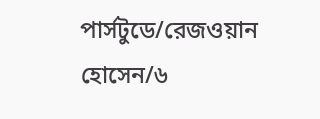পার্সটুডে/রেজওয়ান হোসেন/৬